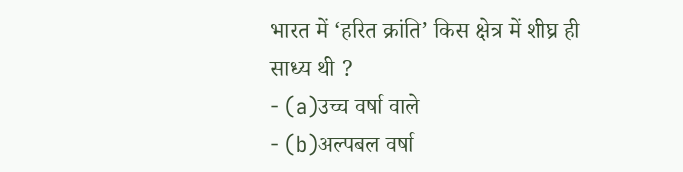भारत में ‘हरित क्रांति’ किस क्षेत्र में शीघ्र ही साध्य थी ?
- (a)उच्च वर्षा वाले
- (b)अल्पबल वर्षा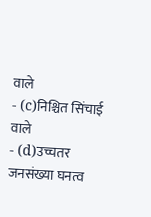वाले
- (c)निश्चित सिंचाई वाले
- (d)उच्चतर जनसंख्या घनत्व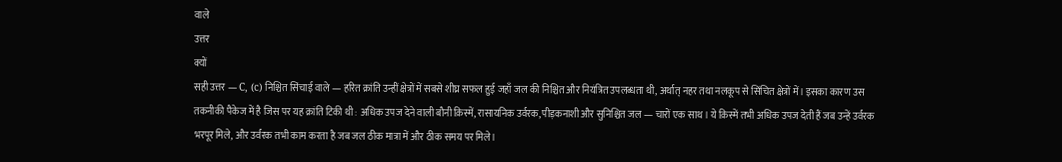वाले
उत्तर
क्यों
सही उत्तर — C, (c) निश्चित सिंचाई वाले — हरित क्रांति उन्हीं क्षेत्रों में सबसे शीघ्र सफल हुई जहाँ जल की निश्चित और नियंत्रित उपलब्धता थी, अर्थात् नहर तथा नलकूप से सिंचित क्षेत्रों में। इसका कारण उस तकनीकी पैकेज में है जिस पर यह क्रांति टिकी थी : अधिक उपज देने वाली बौनी क़िस्में, रासायनिक उर्वरक, पीड़कनाशी और सुनिश्चित जल — चारों एक साथ। ये क़िस्में तभी अधिक उपज देती हैं जब उन्हें उर्वरक भरपूर मिले, और उर्वरक तभी काम करता है जब जल ठीक मात्रा में और ठीक समय पर मिले।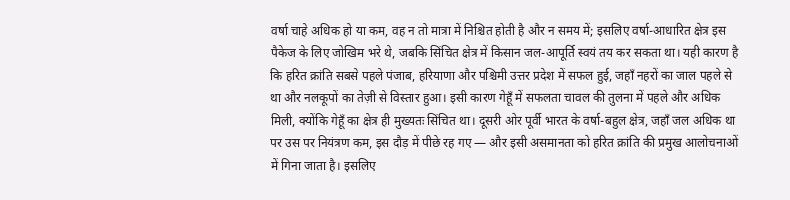वर्षा चाहे अधिक हो या कम, वह न तो मात्रा में निश्चित होती है और न समय में; इसलिए वर्षा-आधारित क्षेत्र इस पैकेज के लिए जोखिम भरे थे, जबकि सिंचित क्षेत्र में किसान जल-आपूर्ति स्वयं तय कर सकता था। यही कारण है कि हरित क्रांति सबसे पहले पंजाब, हरियाणा और पश्चिमी उत्तर प्रदेश में सफल हुई, जहाँ नहरों का जाल पहले से था और नलकूपों का तेज़ी से विस्तार हुआ। इसी कारण गेहूँ में सफलता चावल की तुलना में पहले और अधिक मिली, क्योंकि गेहूँ का क्षेत्र ही मुख्यतः सिंचित था। दूसरी ओर पूर्वी भारत के वर्षा-बहुल क्षेत्र, जहाँ जल अधिक था पर उस पर नियंत्रण कम, इस दौड़ में पीछे रह गए — और इसी असमानता को हरित क्रांति की प्रमुख आलोचनाओं में गिना जाता है। इसलिए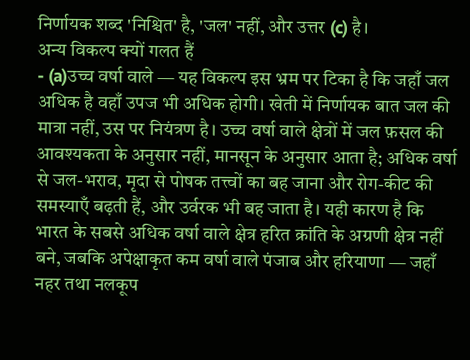निर्णायक शब्द 'निश्चित' है, 'जल' नहीं, और उत्तर (c) है।
अन्य विकल्प क्यों गलत हैं
- (a)उच्च वर्षा वाले — यह विकल्प इस भ्रम पर टिका है कि जहाँ जल अधिक है वहाँ उपज भी अधिक होगी। खेती में निर्णायक बात जल की मात्रा नहीं, उस पर नियंत्रण है। उच्च वर्षा वाले क्षेत्रों में जल फ़सल की आवश्यकता के अनुसार नहीं, मानसून के अनुसार आता है; अधिक वर्षा से जल-भराव, मृदा से पोषक तत्त्वों का बह जाना और रोग-कीट की समस्याएँ बढ़ती हैं, और उर्वरक भी बह जाता है। यही कारण है कि भारत के सबसे अधिक वर्षा वाले क्षेत्र हरित क्रांति के अग्रणी क्षेत्र नहीं बने, जबकि अपेक्षाकृत कम वर्षा वाले पंजाब और हरियाणा — जहाँ नहर तथा नलकूप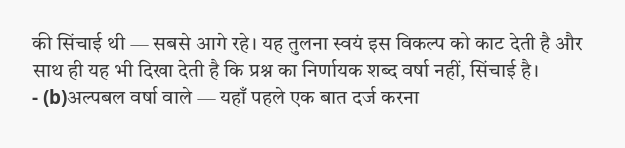की सिंचाई थी — सबसे आगे रहे। यह तुलना स्वयं इस विकल्प को काट देती है और साथ ही यह भी दिखा देती है कि प्रश्न का निर्णायक शब्द वर्षा नहीं, सिंचाई है।
- (b)अल्पबल वर्षा वाले — यहाँ पहले एक बात दर्ज करना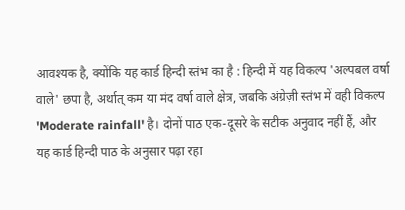आवश्यक है, क्योंकि यह कार्ड हिन्दी स्तंभ का है : हिन्दी में यह विकल्प 'अल्पबल वर्षा वाले' छपा है, अर्थात् कम या मंद वर्षा वाले क्षेत्र, जबकि अंग्रेज़ी स्तंभ में वही विकल्प 'Moderate rainfall' है। दोनों पाठ एक-दूसरे के सटीक अनुवाद नहीं हैं, और यह कार्ड हिन्दी पाठ के अनुसार पढ़ा रहा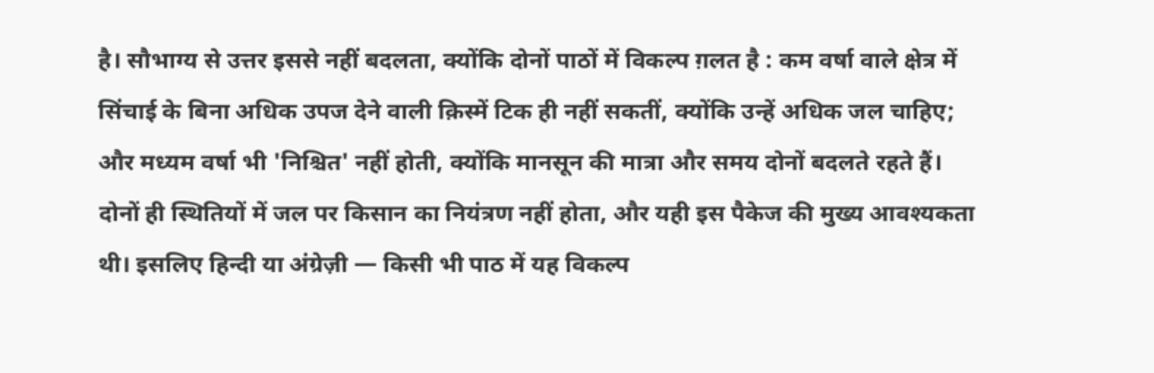है। सौभाग्य से उत्तर इससे नहीं बदलता, क्योंकि दोनों पाठों में विकल्प ग़लत है : कम वर्षा वाले क्षेत्र में सिंचाई के बिना अधिक उपज देने वाली क़िस्में टिक ही नहीं सकतीं, क्योंकि उन्हें अधिक जल चाहिए; और मध्यम वर्षा भी 'निश्चित' नहीं होती, क्योंकि मानसून की मात्रा और समय दोनों बदलते रहते हैं। दोनों ही स्थितियों में जल पर किसान का नियंत्रण नहीं होता, और यही इस पैकेज की मुख्य आवश्यकता थी। इसलिए हिन्दी या अंग्रेज़ी — किसी भी पाठ में यह विकल्प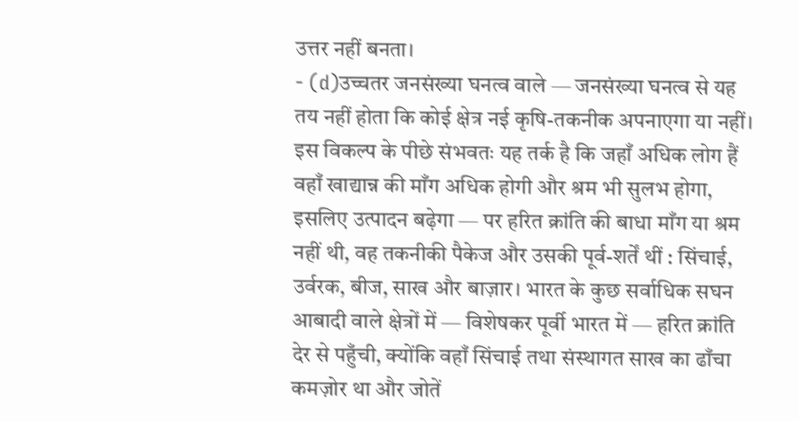उत्तर नहीं बनता।
- (d)उच्चतर जनसंख्या घनत्व वाले — जनसंख्या घनत्व से यह तय नहीं होता कि कोई क्षेत्र नई कृषि-तकनीक अपनाएगा या नहीं। इस विकल्प के पीछे संभवतः यह तर्क है कि जहाँ अधिक लोग हैं वहाँ खाद्यान्न की माँग अधिक होगी और श्रम भी सुलभ होगा, इसलिए उत्पादन बढ़ेगा — पर हरित क्रांति की बाधा माँग या श्रम नहीं थी, वह तकनीकी पैकेज और उसकी पूर्व-शर्तें थीं : सिंचाई, उर्वरक, बीज, साख और बाज़ार। भारत के कुछ सर्वाधिक सघन आबादी वाले क्षेत्रों में — विशेषकर पूर्वी भारत में — हरित क्रांति देर से पहुँची, क्योंकि वहाँ सिंचाई तथा संस्थागत साख का ढाँचा कमज़ोर था और जोतें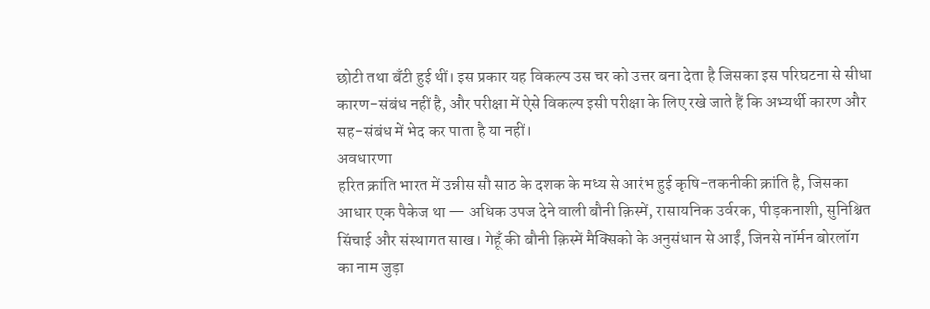छोटी तथा बँटी हुई थीं। इस प्रकार यह विकल्प उस चर को उत्तर बना देता है जिसका इस परिघटना से सीधा कारण-संबंध नहीं है, और परीक्षा में ऐसे विकल्प इसी परीक्षा के लिए रखे जाते हैं कि अभ्यर्थी कारण और सह-संबंध में भेद कर पाता है या नहीं।
अवधारणा
हरित क्रांति भारत में उन्नीस सौ साठ के दशक के मध्य से आरंभ हुई कृषि-तकनीकी क्रांति है, जिसका आधार एक पैकेज था — अधिक उपज देने वाली बौनी क़िस्में, रासायनिक उर्वरक, पीड़कनाशी, सुनिश्चित सिंचाई और संस्थागत साख। गेहूँ की बौनी क़िस्में मैक्सिको के अनुसंधान से आईं, जिनसे नॉर्मन बोरलॉग का नाम जुड़ा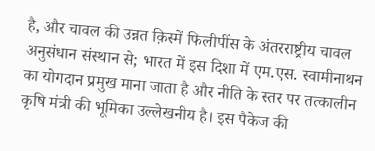है, और चावल की उन्नत क़िस्में फिलीपींस के अंतरराष्ट्रीय चावल अनुसंधान संस्थान से; भारत में इस दिशा में एम.एस. स्वामीनाथन का योगदान प्रमुख माना जाता है और नीति के स्तर पर तत्कालीन कृषि मंत्री की भूमिका उल्लेखनीय है। इस पैकेज की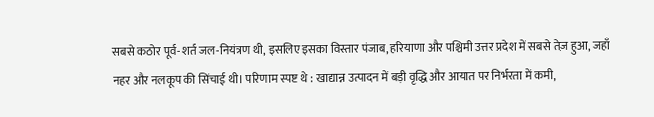सबसे कठोर पूर्व-शर्त जल-नियंत्रण थी, इसलिए इसका विस्तार पंजाब, हरियाणा और पश्चिमी उत्तर प्रदेश में सबसे तेज़ हुआ, जहाँ नहर और नलकूप की सिंचाई थी। परिणाम स्पष्ट थे : खाद्यान्न उत्पादन में बड़ी वृद्धि और आयात पर निर्भरता में कमी,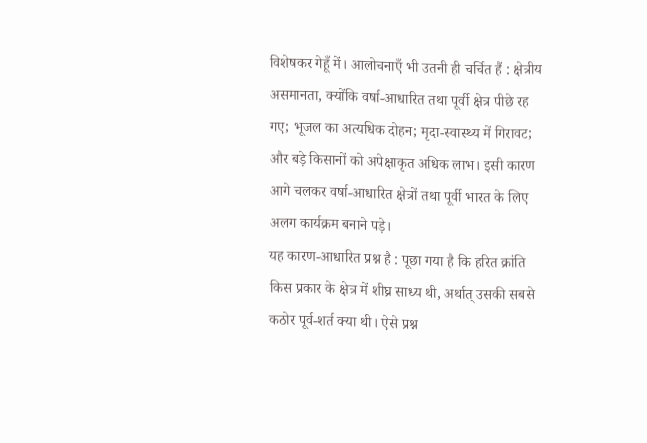विशेषकर गेहूँ में। आलोचनाएँ भी उतनी ही चर्चित हैं : क्षेत्रीय असमानता, क्योंकि वर्षा-आधारित तथा पूर्वी क्षेत्र पीछे रह गए; भूजल का अत्यधिक दोहन; मृदा-स्वास्थ्य में गिरावट; और बड़े किसानों को अपेक्षाकृत अधिक लाभ। इसी कारण आगे चलकर वर्षा-आधारित क्षेत्रों तथा पूर्वी भारत के लिए अलग कार्यक्रम बनाने पड़े।
यह कारण-आधारित प्रश्न है : पूछा गया है कि हरित क्रांति किस प्रकार के क्षेत्र में शीघ्र साध्य थी, अर्थात् उसकी सबसे कठोर पूर्व-शर्त क्या थी। ऐसे प्रश्न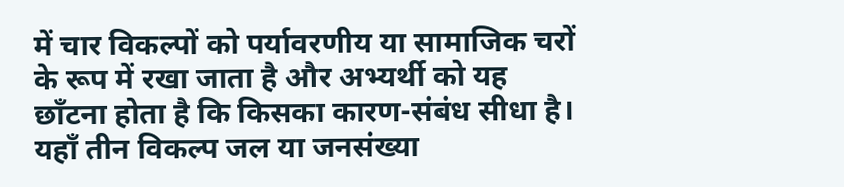में चार विकल्पों को पर्यावरणीय या सामाजिक चरों के रूप में रखा जाता है और अभ्यर्थी को यह छाँटना होता है कि किसका कारण-संबंध सीधा है। यहाँ तीन विकल्प जल या जनसंख्या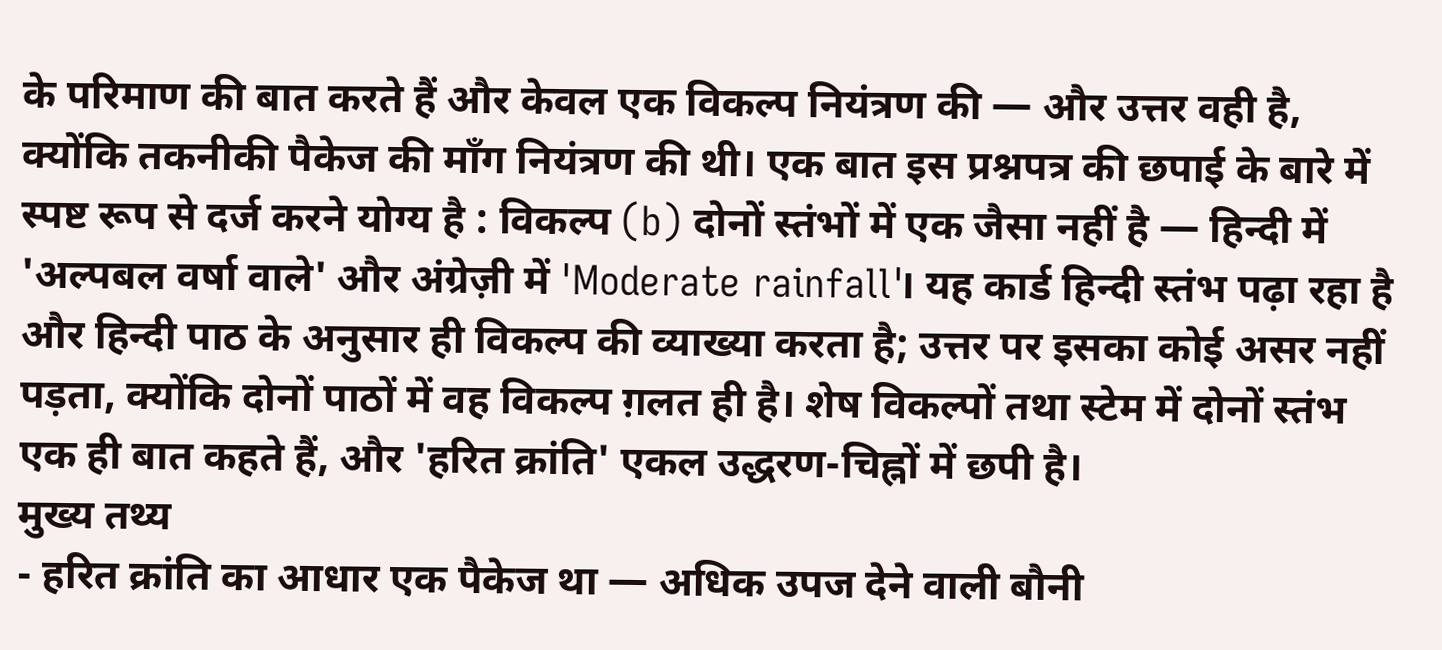के परिमाण की बात करते हैं और केवल एक विकल्प नियंत्रण की — और उत्तर वही है, क्योंकि तकनीकी पैकेज की माँग नियंत्रण की थी। एक बात इस प्रश्नपत्र की छपाई के बारे में स्पष्ट रूप से दर्ज करने योग्य है : विकल्प (b) दोनों स्तंभों में एक जैसा नहीं है — हिन्दी में 'अल्पबल वर्षा वाले' और अंग्रेज़ी में 'Moderate rainfall'। यह कार्ड हिन्दी स्तंभ पढ़ा रहा है और हिन्दी पाठ के अनुसार ही विकल्प की व्याख्या करता है; उत्तर पर इसका कोई असर नहीं पड़ता, क्योंकि दोनों पाठों में वह विकल्प ग़लत ही है। शेष विकल्पों तथा स्टेम में दोनों स्तंभ एक ही बात कहते हैं, और 'हरित क्रांति' एकल उद्धरण-चिह्नों में छपी है।
मुख्य तथ्य
- हरित क्रांति का आधार एक पैकेज था — अधिक उपज देने वाली बौनी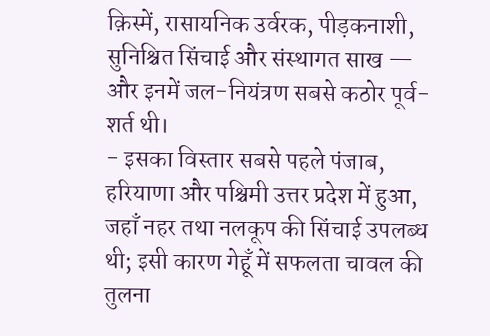क़िस्में, रासायनिक उर्वरक, पीड़कनाशी, सुनिश्चित सिंचाई और संस्थागत साख — और इनमें जल-नियंत्रण सबसे कठोर पूर्व-शर्त थी।
- इसका विस्तार सबसे पहले पंजाब, हरियाणा और पश्चिमी उत्तर प्रदेश में हुआ, जहाँ नहर तथा नलकूप की सिंचाई उपलब्ध थी; इसी कारण गेहूँ में सफलता चावल की तुलना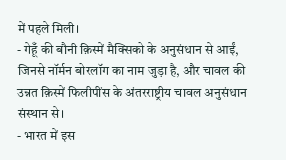में पहले मिली।
- गेहूँ की बौनी क़िस्में मैक्सिको के अनुसंधान से आईं, जिनसे नॉर्मन बोरलॉग का नाम जुड़ा है, और चावल की उन्नत क़िस्में फिलीपींस के अंतरराष्ट्रीय चावल अनुसंधान संस्थान से।
- भारत में इस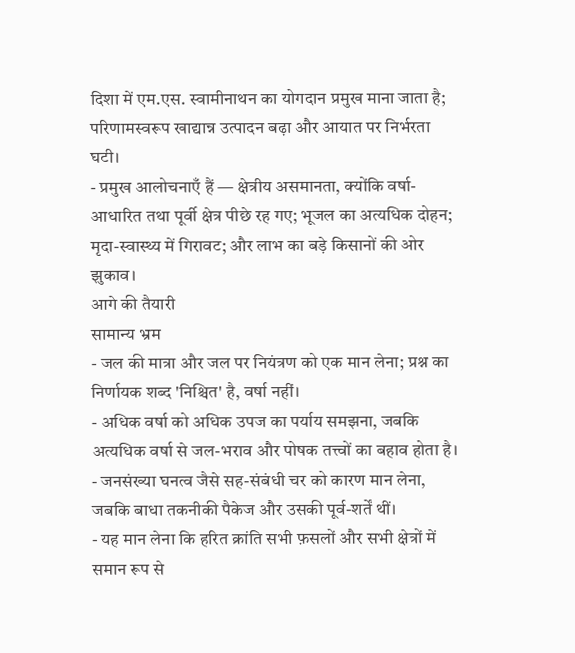दिशा में एम.एस. स्वामीनाथन का योगदान प्रमुख माना जाता है; परिणामस्वरूप खाद्यान्न उत्पादन बढ़ा और आयात पर निर्भरता घटी।
- प्रमुख आलोचनाएँ हैं — क्षेत्रीय असमानता, क्योंकि वर्षा-आधारित तथा पूर्वी क्षेत्र पीछे रह गए; भूजल का अत्यधिक दोहन; मृदा-स्वास्थ्य में गिरावट; और लाभ का बड़े किसानों की ओर झुकाव।
आगे की तैयारी
सामान्य भ्रम
- जल की मात्रा और जल पर नियंत्रण को एक मान लेना; प्रश्न का निर्णायक शब्द 'निश्चित' है, वर्षा नहीं।
- अधिक वर्षा को अधिक उपज का पर्याय समझना, जबकि अत्यधिक वर्षा से जल-भराव और पोषक तत्त्वों का बहाव होता है।
- जनसंख्या घनत्व जैसे सह-संबंधी चर को कारण मान लेना, जबकि बाधा तकनीकी पैकेज और उसकी पूर्व-शर्तें थीं।
- यह मान लेना कि हरित क्रांति सभी फ़सलों और सभी क्षेत्रों में समान रूप से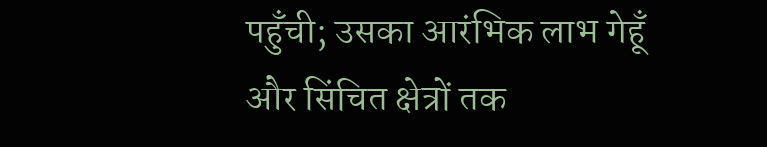पहुँची; उसका आरंभिक लाभ गेहूँ और सिंचित क्षेत्रों तक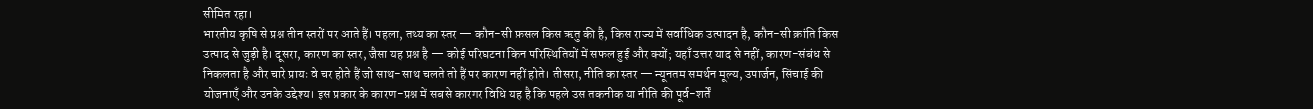सीमित रहा।
भारतीय कृषि से प्रश्न तीन स्तरों पर आते हैं। पहला, तथ्य का स्तर — कौन-सी फ़सल किस ऋतु की है, किस राज्य में सर्वाधिक उत्पादन है, कौन-सी क्रांति किस उत्पाद से जुड़ी है। दूसरा, कारण का स्तर, जैसा यह प्रश्न है — कोई परिघटना किन परिस्थितियों में सफल हुई और क्यों; यहाँ उत्तर याद से नहीं, कारण-संबंध से निकलता है और चारे प्रायः वे चर होते हैं जो साथ-साथ चलते तो हैं पर कारण नहीं होते। तीसरा, नीति का स्तर — न्यूनतम समर्थन मूल्य, उपार्जन, सिंचाई की योजनाएँ और उनके उद्देश्य। इस प्रकार के कारण-प्रश्न में सबसे कारगर विधि यह है कि पहले उस तकनीक या नीति की पूर्व-शर्तें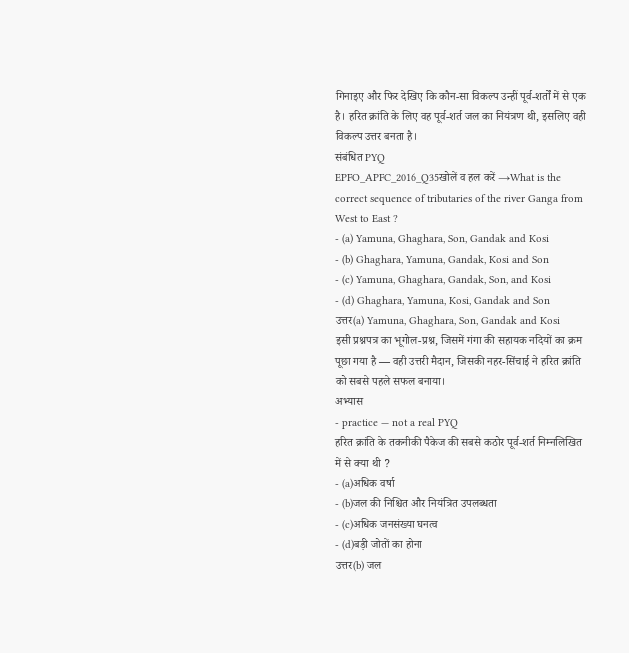गिनाइए और फिर देखिए कि कौन-सा विकल्प उन्हीं पूर्व-शर्तों में से एक है। हरित क्रांति के लिए वह पूर्व-शर्त जल का नियंत्रण थी, इसलिए वही विकल्प उत्तर बनता है।
संबंधित PYQ
EPFO_APFC_2016_Q35खोलें व हल करें →What is the correct sequence of tributaries of the river Ganga from West to East ?
- (a) Yamuna, Ghaghara, Son, Gandak and Kosi
- (b) Ghaghara, Yamuna, Gandak, Kosi and Son
- (c) Yamuna, Ghaghara, Gandak, Son, and Kosi
- (d) Ghaghara, Yamuna, Kosi, Gandak and Son
उत्तर(a) Yamuna, Ghaghara, Son, Gandak and Kosi
इसी प्रश्नपत्र का भूगोल-प्रश्न, जिसमें गंगा की सहायक नदियों का क्रम पूछा गया है — वही उत्तरी मैदान, जिसकी नहर-सिंचाई ने हरित क्रांति को सबसे पहले सफल बनाया।
अभ्यास
- practice — not a real PYQ
हरित क्रांति के तकनीकी पैकेज की सबसे कठोर पूर्व-शर्त निम्नलिखित में से क्या थी ?
- (a)अधिक वर्षा
- (b)जल की निश्चित और नियंत्रित उपलब्धता
- (c)अधिक जनसंख्या घनत्व
- (d)बड़ी जोतों का होना
उत्तर(b) जल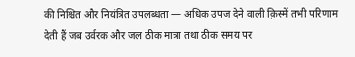की निश्चित और नियंत्रित उपलब्धता — अधिक उपज देने वाली क़िस्में तभी परिणाम देती हैं जब उर्वरक और जल ठीक मात्रा तथा ठीक समय पर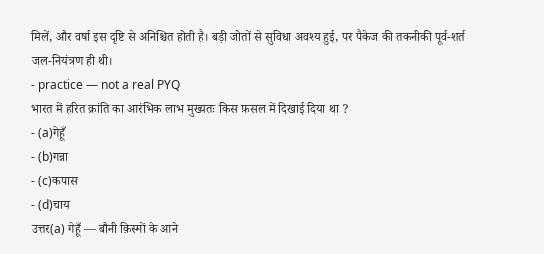मिलें, और वर्षा इस दृष्टि से अनिश्चित होती है। बड़ी जोतों से सुविधा अवश्य हुई, पर पैकेज की तकनीकी पूर्व-शर्त जल-नियंत्रण ही थी।
- practice — not a real PYQ
भारत में हरित क्रांति का आरंभिक लाभ मुख्यतः किस फ़सल में दिखाई दिया था ?
- (a)गेहूँ
- (b)गन्ना
- (c)कपास
- (d)चाय
उत्तर(a) गेहूँ — बौनी क़िस्मों के आने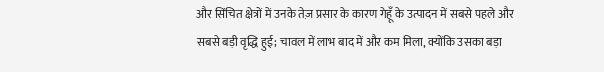और सिंचित क्षेत्रों में उनके तेज़ प्रसार के कारण गेहूँ के उत्पादन में सबसे पहले और सबसे बड़ी वृद्धि हुई; चावल में लाभ बाद में और कम मिला, क्योंकि उसका बड़ा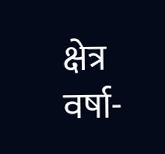क्षेत्र वर्षा-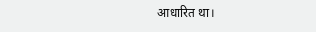आधारित था।